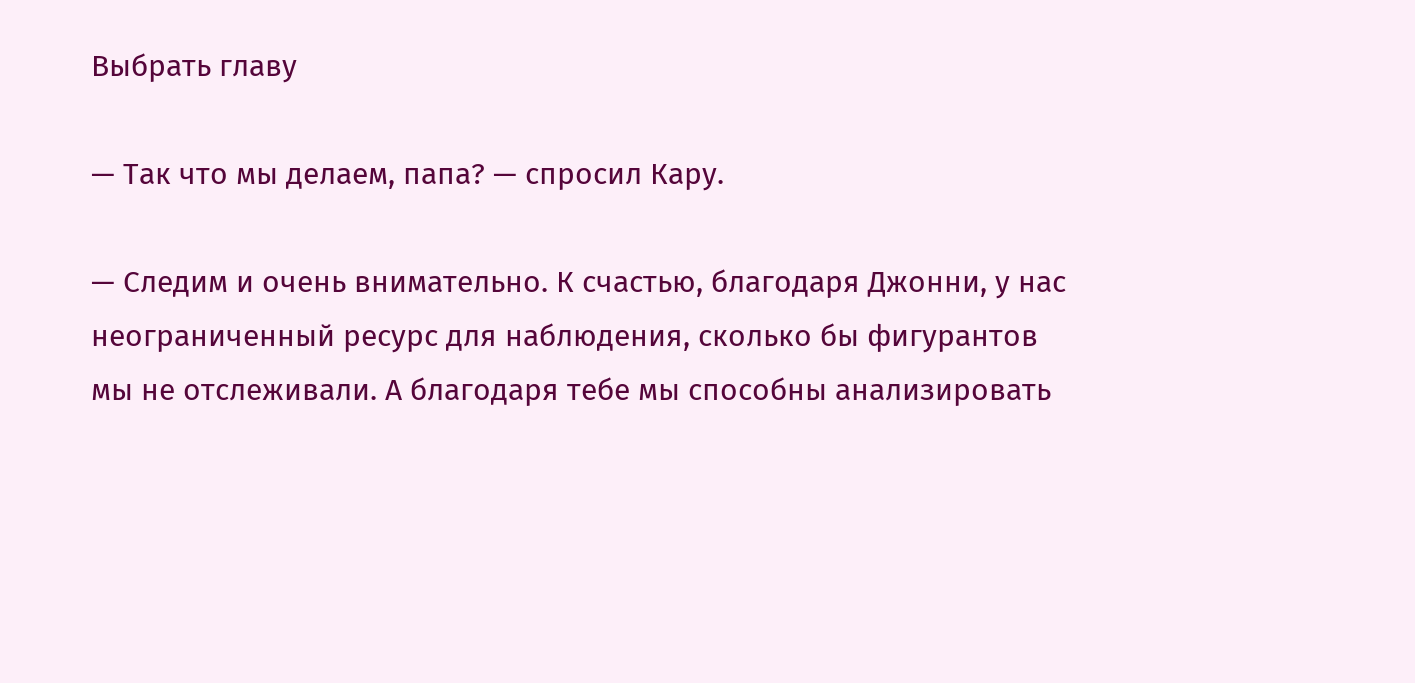Выбрать главу

— Так что мы делаем, папа? — спросил Кару.

— Следим и очень внимательно. К счастью, благодаря Джонни, у нас неограниченный ресурс для наблюдения, сколько бы фигурантов мы не отслеживали. А благодаря тебе мы способны анализировать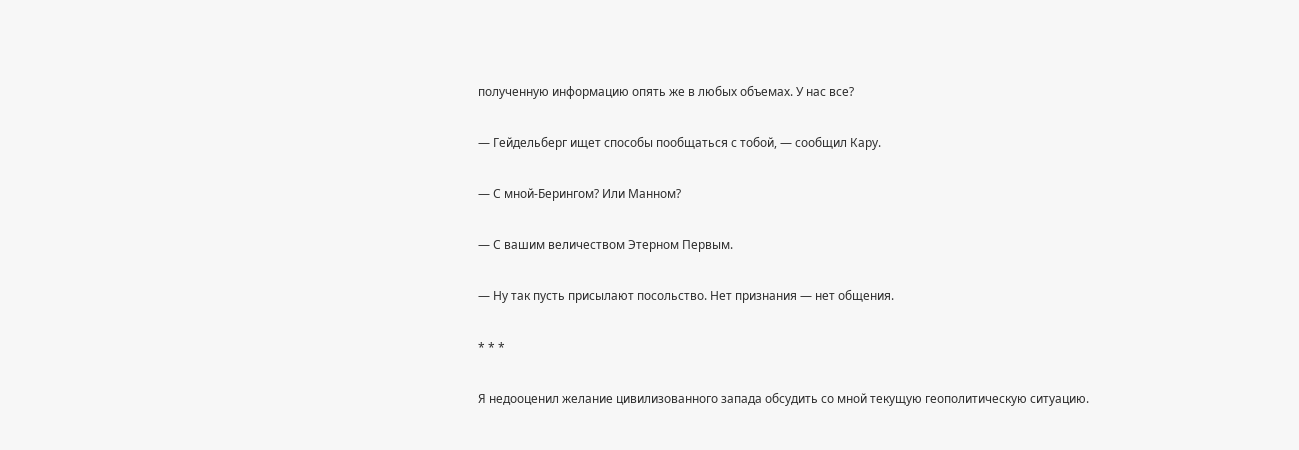полученную информацию опять же в любых объемах. У нас все?

— Гейдельберг ищет способы пообщаться с тобой, — сообщил Кару.

— С мной-Берингом? Или Манном?

— С вашим величеством Этерном Первым.

— Ну так пусть присылают посольство. Нет признания — нет общения.

* * *

Я недооценил желание цивилизованного запада обсудить со мной текущую геополитическую ситуацию.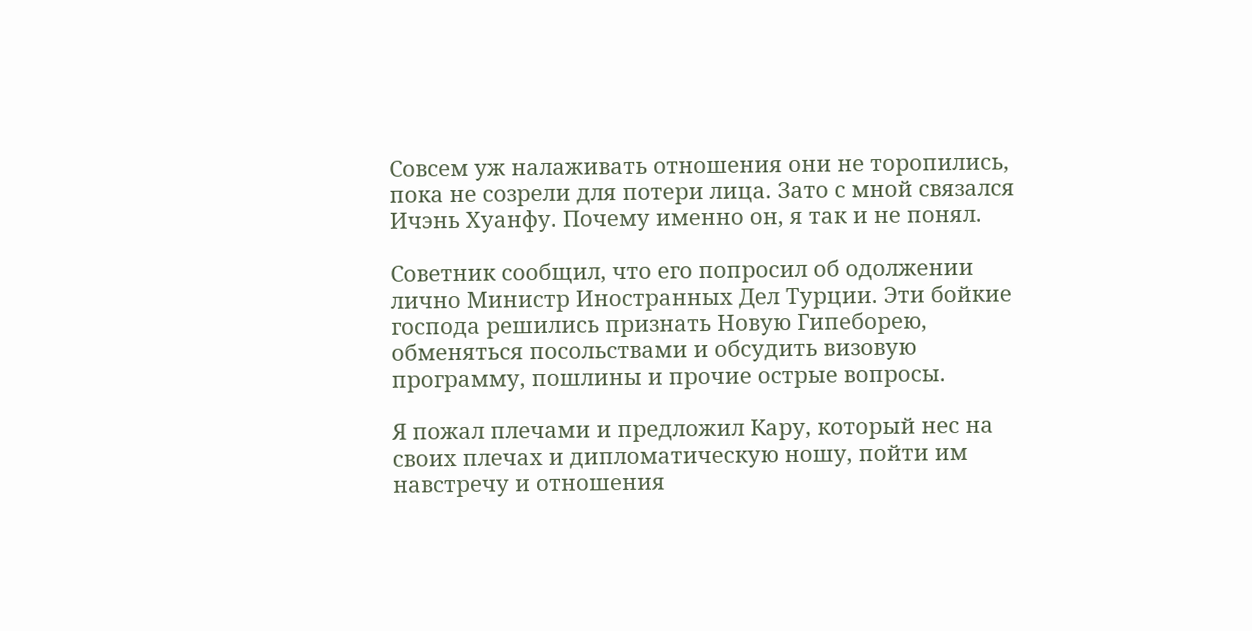Совсем уж налаживать отношения они не торопились, пока не созрели для потери лица. Зато с мной связался Ичэнь Хуанфу. Почему именно он, я так и не понял.

Советник сообщил, что его попросил об одолжении лично Министр Иностранных Дел Турции. Эти бойкие господа решились признать Новую Гипеборею, обменяться посольствами и обсудить визовую программу, пошлины и прочие острые вопросы.

Я пожал плечами и предложил Кару, который нес на своих плечах и дипломатическую ношу, пойти им навстречу и отношения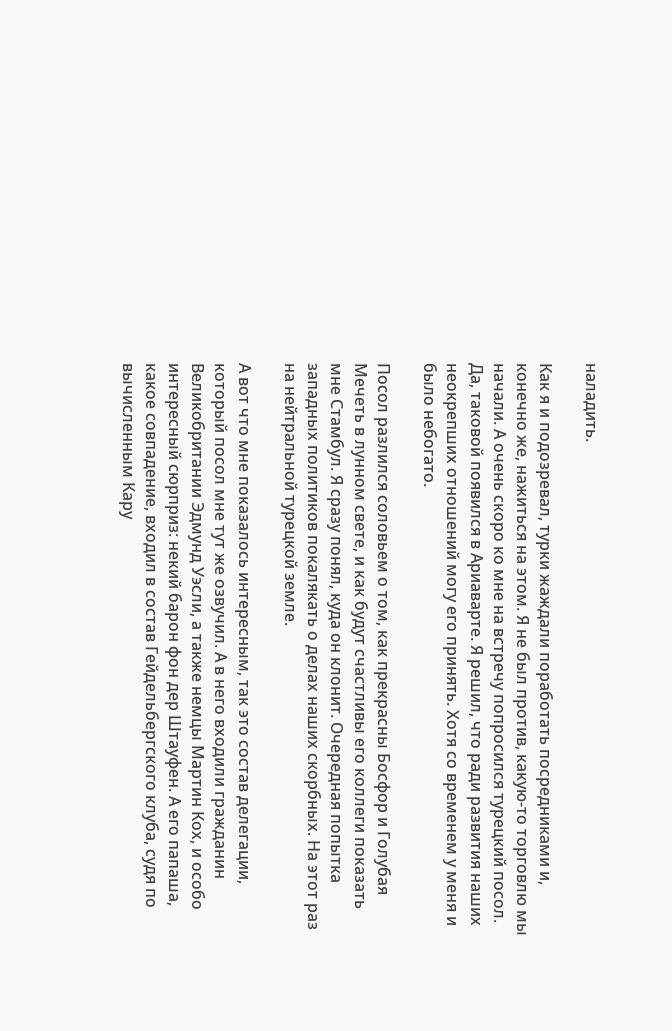наладить.

Как я и подозревал, турки жаждали поработать посредниками и, конечно же, нажиться на этом. Я не был против, какую-то торговлю мы начали. А очень скоро ко мне на встречу попросился турецкий посол. Да, таковой появился в Ариаварте. Я решил, что ради развития наших неокрепших отношений могу его принять. Хотя со временем у меня и было небогато.

Посол разлился соловьем о том, как прекрасны Босфор и Голубая Мечеть в лунном свете, и как будут счастливы его коллеги показать мне Стамбул. Я сразу понял, куда он клонит. Очередная попытка западных политиков покалякать о делах наших скорбных. На этот раз на нейтральной турецкой земле.

А вот что мне показалось интересным, так это состав делегации, который посол мне тут же озвучил. А в него входили гражданин Великобритании Эдмунд Уэсли, а также немцы Мартин Кох, и особо интересный сюрприз: некий барон фон дер Штауфен. А его папаша, какое совпадение, входил в состав Гейдельбергского клуба, судя по вычисленным Кару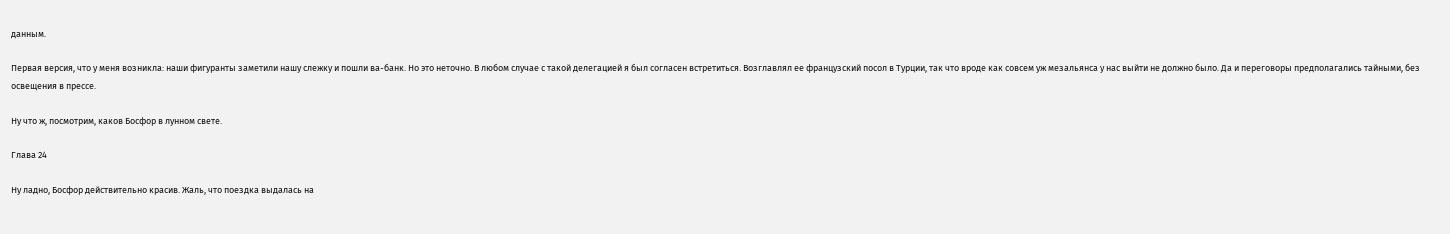данным.

Первая версия, что у меня возникла: наши фигуранты заметили нашу слежку и пошли ва-банк. Но это неточно. В любом случае с такой делегацией я был согласен встретиться. Возглавлял ее французский посол в Турции, так что вроде как совсем уж мезальянса у нас выйти не должно было. Да и переговоры предполагались тайными, без освещения в прессе.

Ну что ж, посмотрим, каков Босфор в лунном свете.

Глава 24

Ну ладно, Босфор действительно красив. Жаль, что поездка выдалась на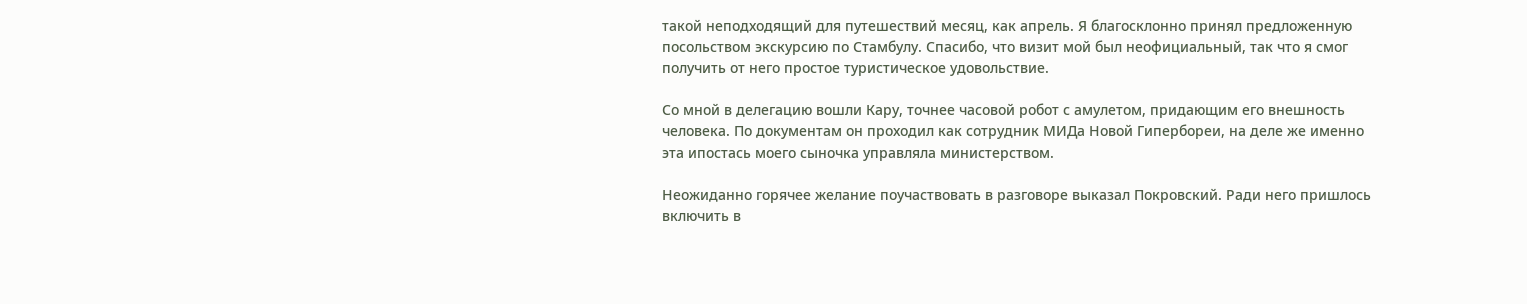такой неподходящий для путешествий месяц, как апрель. Я благосклонно принял предложенную посольством экскурсию по Стамбулу. Спасибо, что визит мой был неофициальный, так что я смог получить от него простое туристическое удовольствие.

Со мной в делегацию вошли Кару, точнее часовой робот с амулетом, придающим его внешность человека. По документам он проходил как сотрудник МИДа Новой Гипербореи, на деле же именно эта ипостась моего сыночка управляла министерством.

Неожиданно горячее желание поучаствовать в разговоре выказал Покровский. Ради него пришлось включить в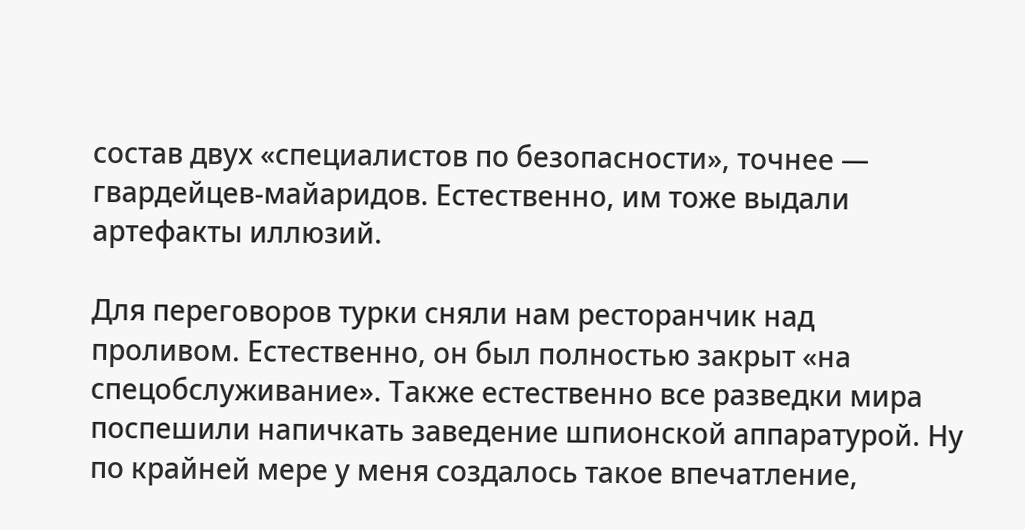состав двух «специалистов по безопасности», точнее — гвардейцев-майаридов. Естественно, им тоже выдали артефакты иллюзий.

Для переговоров турки сняли нам ресторанчик над проливом. Естественно, он был полностью закрыт «на спецобслуживание». Также естественно все разведки мира поспешили напичкать заведение шпионской аппаратурой. Ну по крайней мере у меня создалось такое впечатление,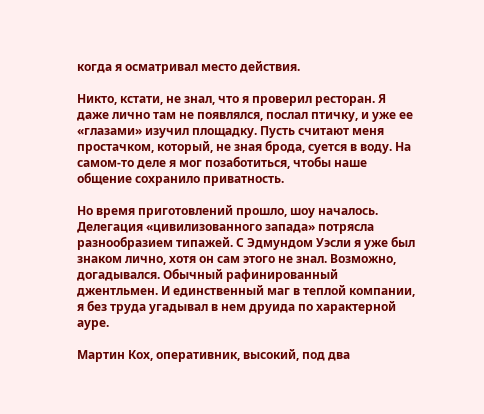когда я осматривал место действия.

Никто, кстати, не знал, что я проверил ресторан. Я даже лично там не появлялся, послал птичку, и уже ее «глазами» изучил площадку. Пусть считают меня простачком, который, не зная брода, суется в воду. На самом-то деле я мог позаботиться, чтобы наше общение сохранило приватность.

Но время приготовлений прошло, шоу началось. Делегация «цивилизованного запада» потрясла разнообразием типажей. С Эдмундом Уэсли я уже был знаком лично, хотя он сам этого не знал. Возможно, догадывался. Обычный рафинированный джентльмен. И единственный маг в теплой компании, я без труда угадывал в нем друида по характерной ауре.

Мартин Кох, оперативник, высокий, под два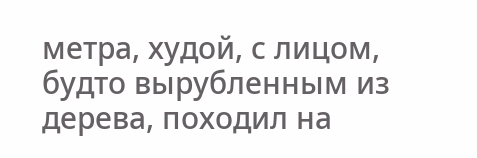метра, худой, с лицом, будто вырубленным из дерева, походил на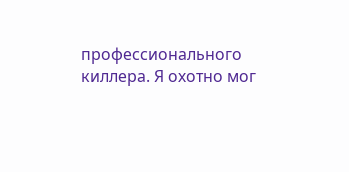профессионального киллера. Я охотно мог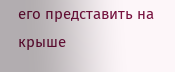его представить на крыше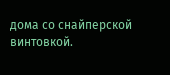дома со снайперской винтовкой.